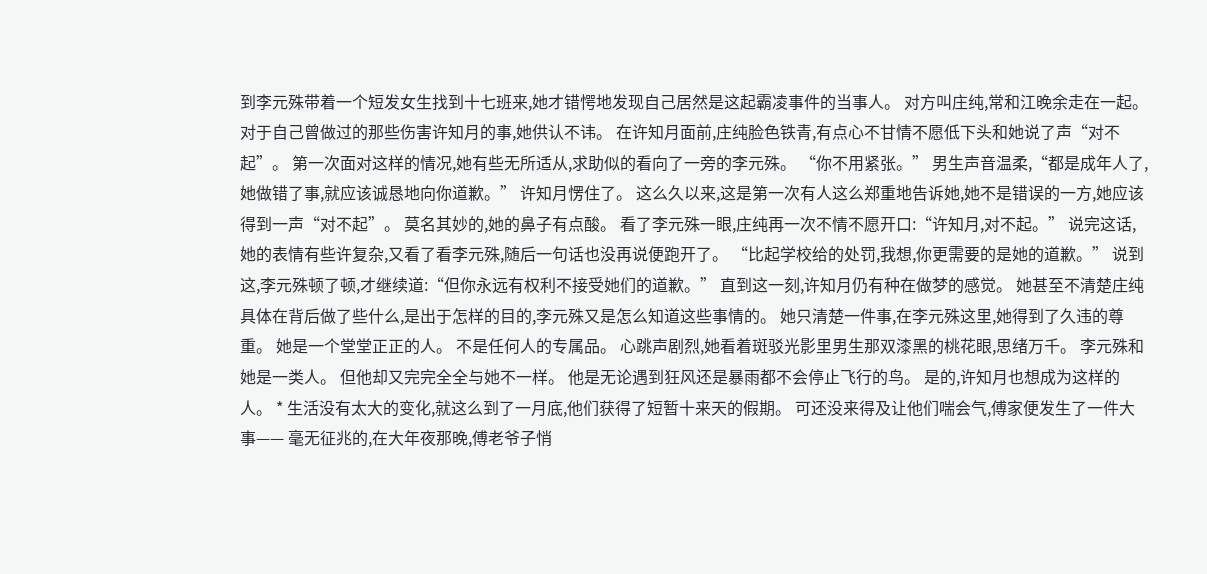到李元殊带着一个短发女生找到十七班来,她才错愕地发现自己居然是这起霸凌事件的当事人。 对方叫庄纯,常和江晚余走在一起。对于自己曾做过的那些伤害许知月的事,她供认不讳。 在许知月面前,庄纯脸色铁青,有点心不甘情不愿低下头和她说了声“对不起”。 第一次面对这样的情况,她有些无所适从,求助似的看向了一旁的李元殊。 “你不用紧张。” 男生声音温柔,“都是成年人了,她做错了事,就应该诚恳地向你道歉。” 许知月愣住了。 这么久以来,这是第一次有人这么郑重地告诉她,她不是错误的一方,她应该得到一声“对不起”。 莫名其妙的,她的鼻子有点酸。 看了李元殊一眼,庄纯再一次不情不愿开口:“许知月,对不起。” 说完这话,她的表情有些许复杂,又看了看李元殊,随后一句话也没再说便跑开了。 “比起学校给的处罚,我想,你更需要的是她的道歉。” 说到这,李元殊顿了顿,才继续道:“但你永远有权利不接受她们的道歉。” 直到这一刻,许知月仍有种在做梦的感觉。 她甚至不清楚庄纯具体在背后做了些什么,是出于怎样的目的,李元殊又是怎么知道这些事情的。 她只清楚一件事,在李元殊这里,她得到了久违的尊重。 她是一个堂堂正正的人。 不是任何人的专属品。 心跳声剧烈,她看着斑驳光影里男生那双漆黑的桃花眼,思绪万千。 李元殊和她是一类人。 但他却又完完全全与她不一样。 他是无论遇到狂风还是暴雨都不会停止飞行的鸟。 是的,许知月也想成为这样的人。 * 生活没有太大的变化,就这么到了一月底,他们获得了短暂十来天的假期。 可还没来得及让他们喘会气,傅家便发生了一件大事—— 毫无征兆的,在大年夜那晚,傅老爷子悄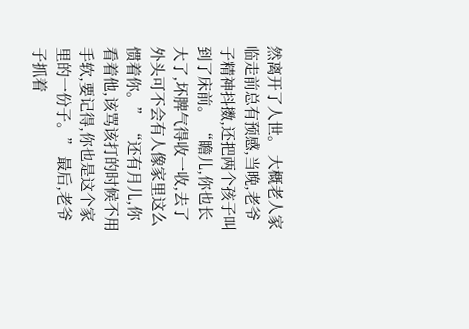然离开了人世。 大概老人家临走前总有预感,当晚,老爷子精神抖擞,还把两个孩子叫到了床前。 “瞻儿,你也长大了,坏脾气得收一收,去了外头可不会有人像家里这么惯着你。” “还有月儿,你看着他,该骂该打的时候不用手软,要记得,你也是这个家里的一份子。” 最后,老爷子抓着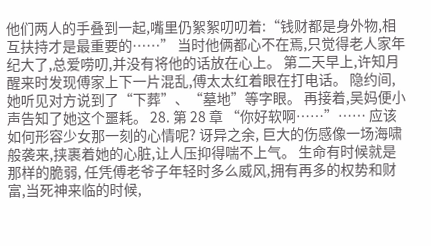他们两人的手叠到一起,嘴里仍絮絮叨叨着:“钱财都是身外物,相互扶持才是最重要的……” 当时他俩都心不在焉,只觉得老人家年纪大了,总爱唠叨,并没有将他的话放在心上。 第二天早上,许知月醒来时发现傅家上下一片混乱,傅太太红着眼在打电话。 隐约间,她听见对方说到了“下葬”、“墓地”等字眼。 再接着,吴妈便小声告知了她这个噩耗。 28. 第 28 章 “你好软啊……”…… 应该如何形容少女那一刻的心情呢? 讶异之余, 巨大的伤感像一场海啸般袭来,挟裹着她的心脏,让人压抑得喘不上气。 生命有时候就是那样的脆弱, 任凭傅老爷子年轻时多么威风,拥有再多的权势和财富,当死神来临的时候,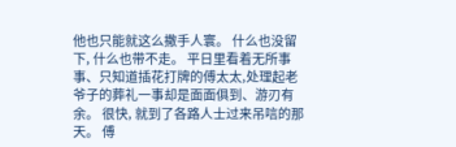他也只能就这么撒手人寰。 什么也没留下, 什么也带不走。 平日里看着无所事事、只知道插花打牌的傅太太,处理起老爷子的葬礼一事却是面面俱到、游刃有余。 很快, 就到了各路人士过来吊唁的那天。 傅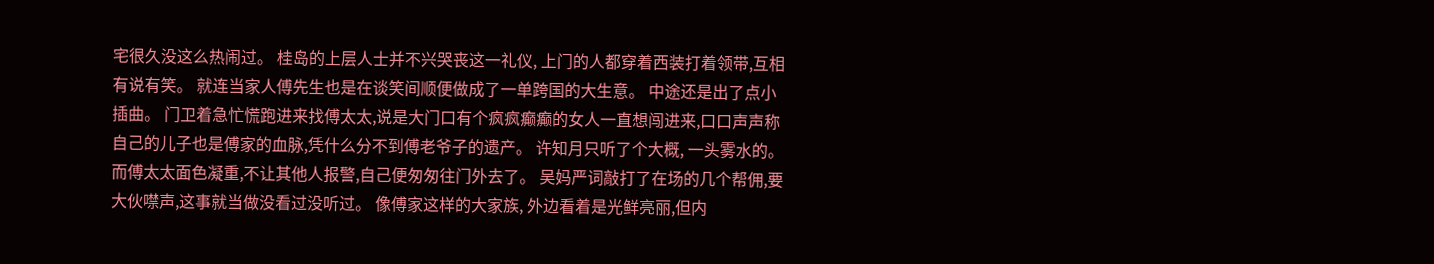宅很久没这么热闹过。 桂岛的上层人士并不兴哭丧这一礼仪, 上门的人都穿着西装打着领带,互相有说有笑。 就连当家人傅先生也是在谈笑间顺便做成了一单跨国的大生意。 中途还是出了点小插曲。 门卫着急忙慌跑进来找傅太太,说是大门口有个疯疯癫癫的女人一直想闯进来,口口声声称自己的儿子也是傅家的血脉,凭什么分不到傅老爷子的遗产。 许知月只听了个大概, 一头雾水的。 而傅太太面色凝重,不让其他人报警,自己便匆匆往门外去了。 吴妈严词敲打了在场的几个帮佣,要大伙噤声,这事就当做没看过没听过。 像傅家这样的大家族, 外边看着是光鲜亮丽,但内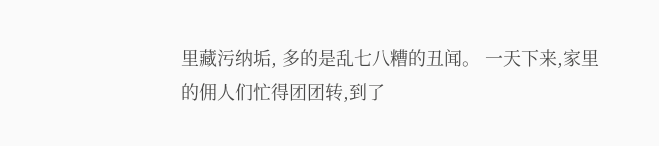里藏污纳垢, 多的是乱七八糟的丑闻。 一天下来,家里的佣人们忙得团团转,到了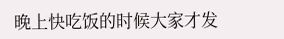晚上快吃饭的时候大家才发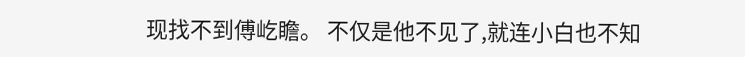现找不到傅屹瞻。 不仅是他不见了,就连小白也不知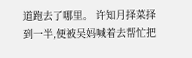道跑去了哪里。 许知月择菜择到一半,便被吴妈喊着去帮忙把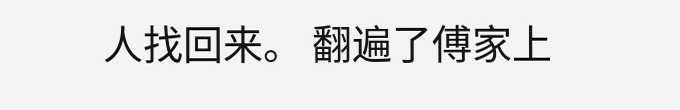人找回来。 翻遍了傅家上